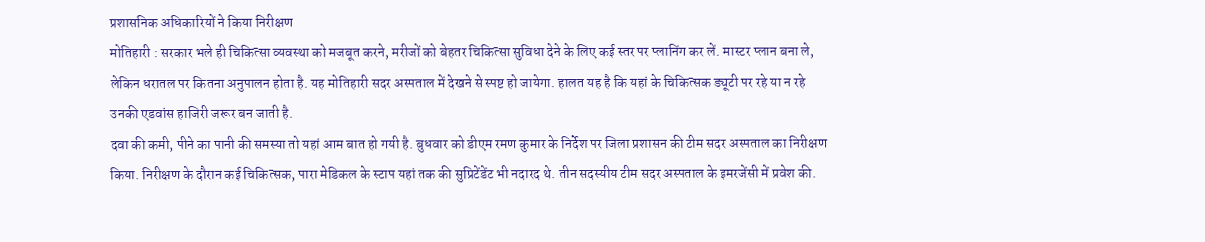प्रशासनिक अधिकारियों ने किया निरीक्षण
मोतिहारी : सरकार भले ही चिकित्सा व्यवस्था को मजबूत करने, मरीजों को बेहतर चिकित्सा सुविधा देने के लिए कई स्तर पर प्लानिंग कर लें. मास्टर प्लान बना ले, लेकिन धरातल पर कितना अनुपालन होता है. यह मोतिहारी सदर अस्पताल में देखने से स्पष्ट हो जायेगा. हालत यह है कि यहां के चिकित्सक ड्यूटी पर रहे या न रहे उनकी एडवांस हाजिरी जरूर बन जाती है.
दवा की कमी, पीने का पानी की समस्या तो यहां आम बात हो गयी है. बुधवार को डीएम रमण कुमार के निर्देश पर जिला प्रशासन की टीम सदर अस्पताल का निरीक्षण किया. निरीक्षण के दौरान कई चिकित्सक, पारा मेडिकल के स्टाप यहां तक की सुप्रिटेंडेंट भी नदारद थे. तीन सदस्यीय टीम सदर अस्पताल के इमरजेंसी में प्रवेश की.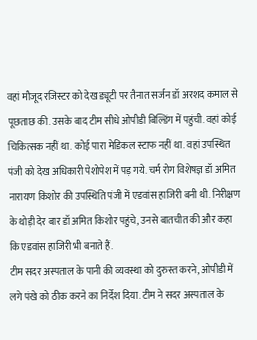वहां मौजूद रजिस्टर को देख ड्यूटी पर तैनात सर्जन डॉ अरशद कमाल से पूछताछ की. उसके बाद टीम सीधे ओपीडी बिल्डिंग में पहुंची. वहां कोई चिकित्सक नहीं था. कोई पारा मेडिकल स्टाफ नहीं था. वहां उपस्थित पंजी को देख अधिकारी पेशोपेश में पड़ गये. चर्म रोग विशेषज्ञ डॉ अमित नारायण किशोर की उपस्थिति पंजी में एडवांस हाजिरी बनी थी. निरीक्षण के थोड़ी देर बार डॉ अमित किशोर पहुंचे, उनसे बातचीत की और कहा कि एडवांस हाजिरी भी बनाते हैं.
टीम सदर अस्पताल के पानी की व्यवस्था को दुरुस्त करने, ओपीडी में लगे पंखे को ठीक करने का निर्देश दिया. टीम ने सदर अस्पताल के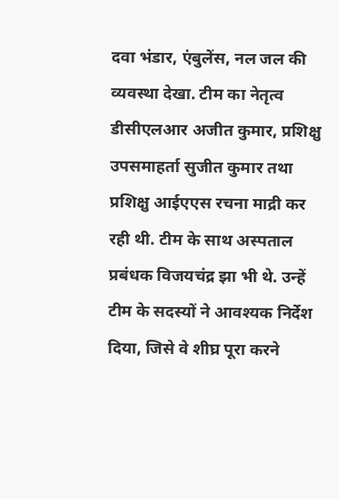दवा भंडार, एंबुलेंस, नल जल की व्यवस्था देखा. टीम का नेतृत्व डीसीएलआर अजीत कुमार, प्रशिक्षु उपसमाहर्ता सुजीत कुमार तथा प्रशिक्षु आईएएस रचना माद्री कर रही थी. टीम के साथ अस्पताल प्रबंधक विजयचंद्र झा भी थे. उन्हें टीम के सदस्यों ने आवश्यक निर्देश दिया, जिसे वे शीघ्र पूरा करने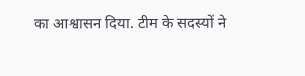का आश्वासन दिया. टीम के सदस्यों ने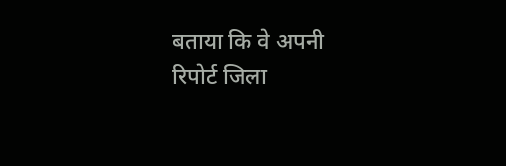बताया कि वे अपनी रिपोर्ट जिला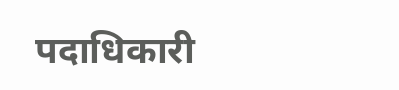पदाधिकारी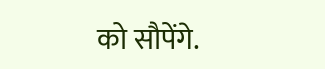को सौपेंगे.